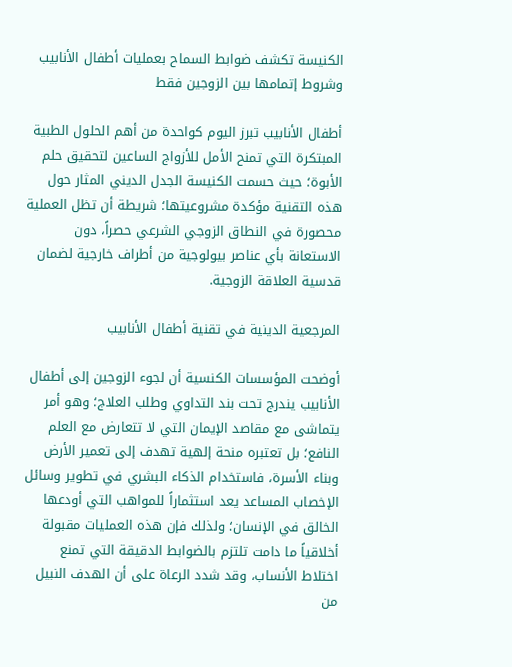الكنيسة تكشف ضوابط السماح بعمليات أطفال الأنابيب وشروط إتمامها بين الزوجين فقط

أطفال الأنابيب تبرز اليوم كواحدة من أهم الحلول الطبية المبتكرة التي تمنح الأمل للأزواج الساعين لتحقيق حلم الأبوة؛ حيث حسمت الكنيسة الجدل الديني المثار حول هذه التقنية مؤكدة مشروعيتها؛ شريطة أن تظل العملية محصورة في النطاق الزوجي الشرعي حصراً، دون الاستعانة بأي عناصر بيولوجية من أطراف خارجية لضمان قدسية العلاقة الزوجية.

المرجعية الدينية في تقنية أطفال الأنابيب

أوضحت المؤسسات الكنسية أن لجوء الزوجين إلى أطفال الأنابيب يندرج تحت بند التداوي وطلب العلاج؛ وهو أمر يتماشى مع مقاصد الإيمان التي لا تتعارض مع العلم النافع؛ بل تعتبره منحة إلهية تهدف إلى تعمير الأرض وبناء الأسرة، فاستخدام الذكاء البشري في تطوير وسائل الإخصاب المساعد يعد استثماراً للمواهب التي أودعها الخالق في الإنسان؛ ولذلك فإن هذه العمليات مقبولة أخلاقياً ما دامت تلتزم بالضوابط الدقيقة التي تمنع اختلاط الأنساب، وقد شدد الرعاة على أن الهدف النبيل من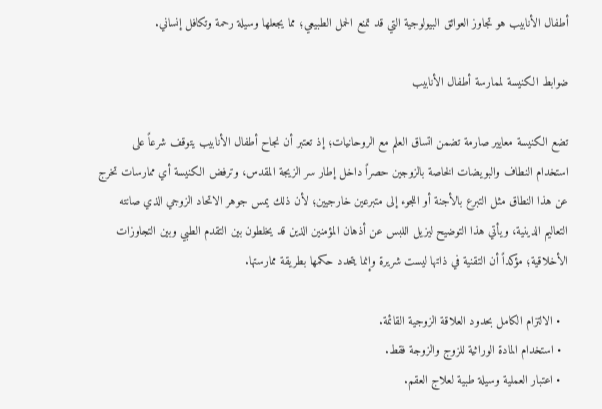أطفال الأنابيب هو تجاوز العوائق البيولوجية التي قد تمنع الحمل الطبيعي؛ مما يجعلها وسيلة رحمة وتكافل إنساني.

ضوابط الكنيسة لممارسة أطفال الأنابيب

تضع الكنيسة معايير صارمة تضمن اتساق العلم مع الروحانيات؛ إذ تعتبر أن نجاح أطفال الأنابيب يتوقف شرعاً على استخدام النطاف والبويضات الخاصة بالزوجين حصراً داخل إطار سر الزيجة المقدس، وترفض الكنيسة أي ممارسات تخرج عن هذا النطاق مثل التبرع بالأجنة أو اللجوء إلى متبرعين خارجيين؛ لأن ذلك يمس جوهر الاتحاد الزوجي الذي صانته التعاليم الدينية، ويأتي هذا التوضيح ليزيل اللبس عن أذهان المؤمنين الذين قد يخلطون بين التقدم الطبي وبين التجاوزات الأخلاقية؛ مؤكداً أن التقنية في ذاتها ليست شريرة وإنما يتحدد حكمها بطريقة ممارستها.

  • الالتزام الكامل بحدود العلاقة الزوجية القائمة.
  • استخدام المادة الوراثية للزوج والزوجة فقط.
  • اعتبار العملية وسيلة طبية لعلاج العقم.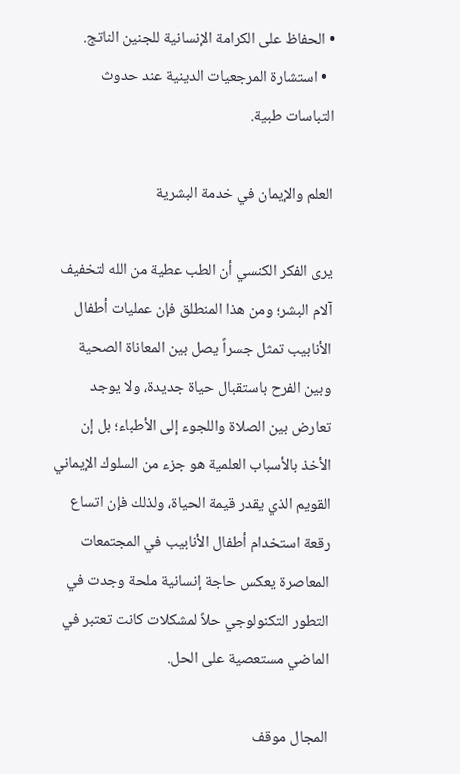• الحفاظ على الكرامة الإنسانية للجنين الناتج.
  • استشارة المرجعيات الدينية عند حدوث التباسات طبية.

العلم والإيمان في خدمة البشرية

يرى الفكر الكنسي أن الطب عطية من الله لتخفيف آلام البشر؛ ومن هذا المنطلق فإن عمليات أطفال الأنابيب تمثل جسراً يصل بين المعاناة الصحية وبين الفرح باستقبال حياة جديدة، ولا يوجد تعارض بين الصلاة واللجوء إلى الأطباء؛ بل إن الأخذ بالأسباب العلمية هو جزء من السلوك الإيماني القويم الذي يقدر قيمة الحياة، ولذلك فإن اتساع رقعة استخدام أطفال الأنابيب في المجتمعات المعاصرة يعكس حاجة إنسانية ملحة وجدت في التطور التكنولوجي حلاً لمشكلات كانت تعتبر في الماضي مستعصية على الحل.

المجال موقف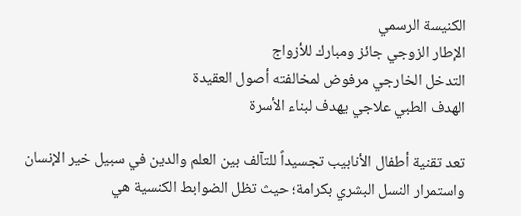الكنيسة الرسمي
الإطار الزوجي جائز ومبارك للأزواج
التدخل الخارجي مرفوض لمخالفته أصول العقيدة
الهدف الطبي علاجي يهدف لبناء الأسرة

تعد تقنية أطفال الأنابيب تجسيداً للتآلف بين العلم والدين في سبيل خير الإنسان واستمرار النسل البشري بكرامة؛ حيث تظل الضوابط الكنسية هي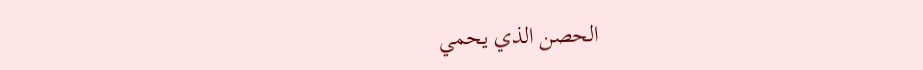الحصن الذي يحمي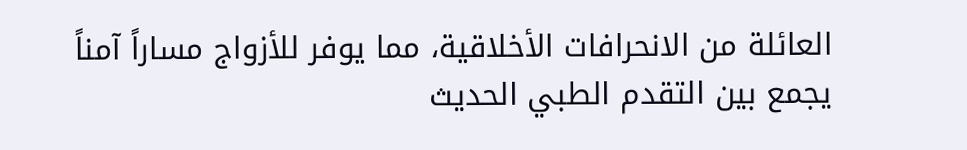العائلة من الانحرافات الأخلاقية، مما يوفر للأزواج مساراً آمناً يجمع بين التقدم الطبي الحديث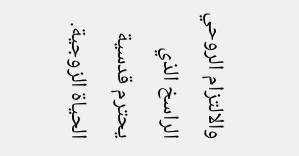والالتزام الروحي الراسخ الذي يحترم قدسية الحياة الزوجية.